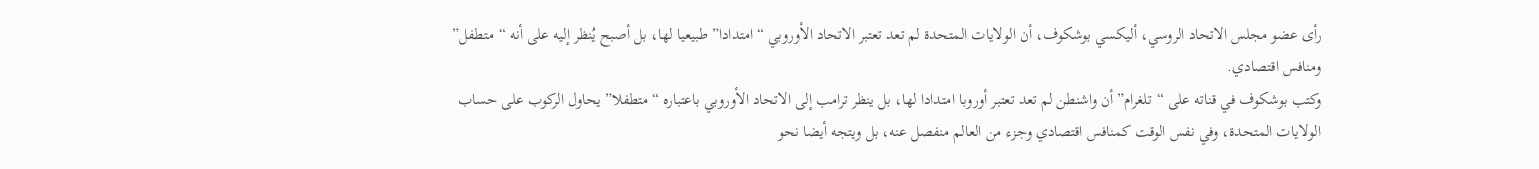رأى عضو مجلس الاتحاد الروسي، أليكسي بوشكوف، أن الولايات المتحدة لم تعد تعتبر الاتحاد الأوروبي “امتدادا” طبيعيا لها، بل أصبح يُنظر إليه على أنه “متطفل” ومنافس اقتصادي.
وكتب بوشكوف في قناته على “تلغرام” أن واشنطن لم تعد تعتبر أوروبا امتدادا لها، بل ينظر ترامب إلى الاتحاد الأوروبي باعتباره “متطفلا” يحاول الركوب على حساب الولايات المتحدة، وفي نفس الوقت كمنافس اقتصادي وجزء من العالم منفصل عنه، بل ويتجه أيضا نحو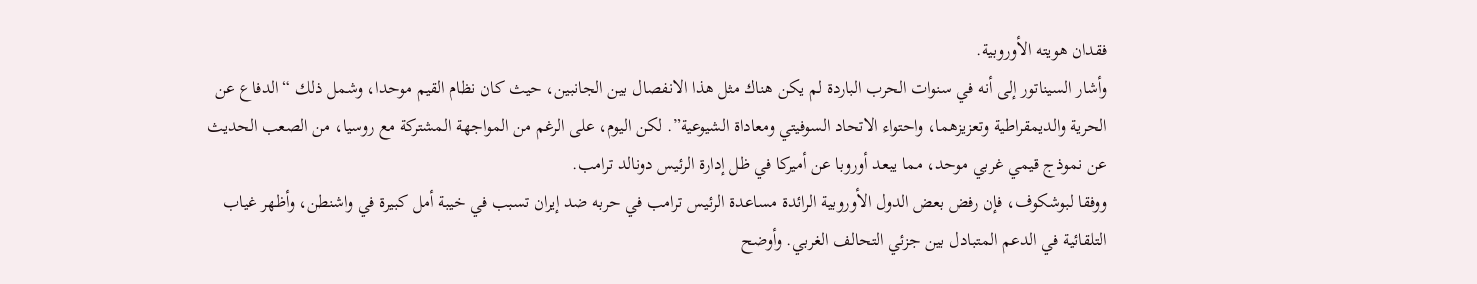فقدان هويته الأوروبية.
وأشار السيناتور إلى أنه في سنوات الحرب الباردة لم يكن هناك مثل هذا الانفصال بين الجانبين، حيث كان نظام القيم موحدا، وشمل ذلك “الدفاع عن الحرية والديمقراطية وتعزيزهما، واحتواء الاتحاد السوفيتي ومعاداة الشيوعية”. لكن اليوم، على الرغم من المواجهة المشتركة مع روسيا، من الصعب الحديث عن نموذج قيمي غربي موحد، مما يبعد أوروبا عن أميركا في ظل إدارة الرئيس دونالد ترامب.
ووفقا لبوشكوف، فإن رفض بعض الدول الأوروبية الرائدة مساعدة الرئيس ترامب في حربه ضد إيران تسبب في خيبة أمل كبيرة في واشنطن، وأظهر غياب التلقائية في الدعم المتبادل بين جزئي التحالف الغربي. وأوضح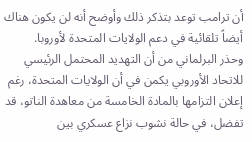أن ترامب توعد بتذكر ذلك وأوضح أنه لن يكون هناك أيضاً تلقائية في دعم الولايات المتحدة لأوروبا.
وحذر البرلماني من أن التهديد المحتمل الرئيسي للاتحاد الأوروبي يكمن في أن الولايات المتحدة، رغم إعلان التزامها بالمادة الخامسة من معاهدة الناتو، قد تفضل، في حالة نشوب نزاع عسكري بين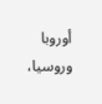أوروبا وروسيا،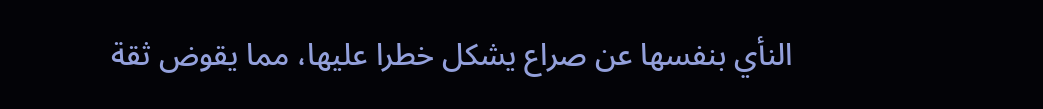النأي بنفسها عن صراع يشكل خطرا عليها، مما يقوض ثقة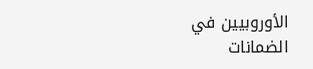الأوروبيين في الضمانات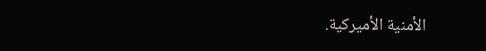الأمنية الأميركية.